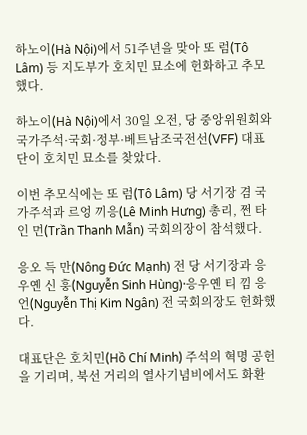하노이(Hà Nội)에서 51주년을 맞아 또 럼(Tô Lâm) 등 지도부가 호치민 묘소에 헌화하고 추모했다.

하노이(Hà Nội)에서 30일 오전, 당 중앙위원회와 국가주석·국회·정부·베트남조국전선(VFF) 대표단이 호치민 묘소를 찾았다.

이번 추모식에는 또 럼(Tô Lâm) 당 서기장 겸 국가주석과 르엉 끼응(Lê Minh Hưng) 총리, 쩐 타인 먼(Trần Thanh Mẫn) 국회의장이 참석했다.

응오 득 만(Nông Đức Mạnh) 전 당 서기장과 응우옌 신 훙(Nguyễn Sinh Hùng)·응우옌 티 낌 응언(Nguyễn Thị Kim Ngân) 전 국회의장도 헌화했다.

대표단은 호치민(Hồ Chí Minh) 주석의 혁명 공헌을 기리며, 북선 거리의 열사기념비에서도 화환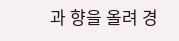과 향을 올려 경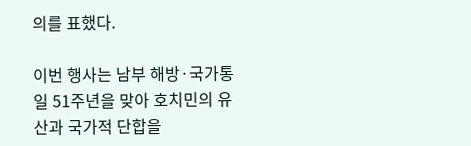의를 표했다.

이번 행사는 남부 해방·국가통일 51주년을 맞아 호치민의 유산과 국가적 단합을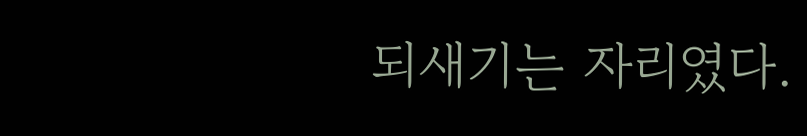되새기는 자리였다.